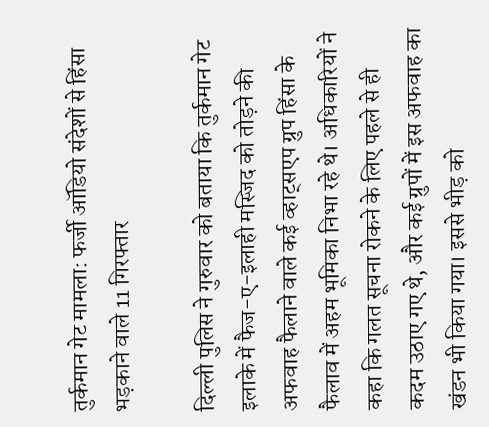तुर्कमान गेट मामला: फर्जी ऑडियो संदेशों से हिंसा भड़काने वाले 11 गिरफ्तार

दिल्ली पुलिस ने गुरुवार को बताया कि तुर्कमान गेट इलाके में फैज-ए-इलाही मस्जिद को तोड़ने की अफवाह फैलाने वाले कई व्हाट्सएप ग्रुप हिंसा के फैलाव में अहम भूमिका निभा रहे थे। अधिकारियों ने कहा कि गलत सूचना रोकने के लिए पहले से ही कदम उठाए गए थे, और कई ग्रुपों में इस अफवाह का खंडन भी किया गया। इससे भीड़ को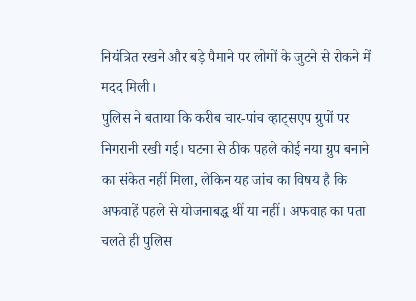नियंत्रित रखने और बड़े पैमाने पर लोगों के जुटने से रोकने में मदद मिली।
पुलिस ने बताया कि करीब चार-पांच व्हाट्सएप ग्रुपों पर निगरानी रखी गई। घटना से ठीक पहले कोई नया ग्रुप बनाने का संकेत नहीं मिला, लेकिन यह जांच का विषय है कि अफवाहें पहले से योजनाबद्ध थीं या नहीं। अफवाह का पता चलते ही पुलिस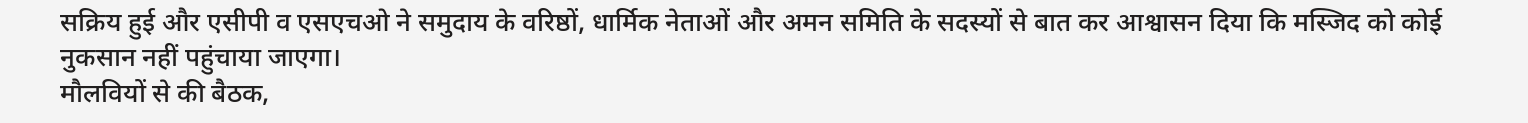सक्रिय हुई और एसीपी व एसएचओ ने समुदाय के वरिष्ठों, धार्मिक नेताओं और अमन समिति के सदस्यों से बात कर आश्वासन दिया कि मस्जिद को कोई नुकसान नहीं पहुंचाया जाएगा।
मौलवियों से की बैठक,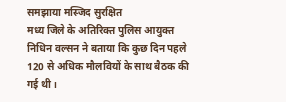समझाया मस्जिद सुरक्षित
मध्य जिले के अतिरिक्त पुलिस आयुक्त निधिन वल्सन ने बताया कि कुछ दिन पहले 120 से अधिक मौलवियों के साथ बैठक की गई थी।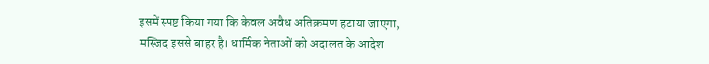इसमें स्पष्ट किया गया कि केवल अवैध अतिक्रमण हटाया जाएगा, मस्जिद इससे बाहर है। धार्मिक नेताओं को अदालत के आदेश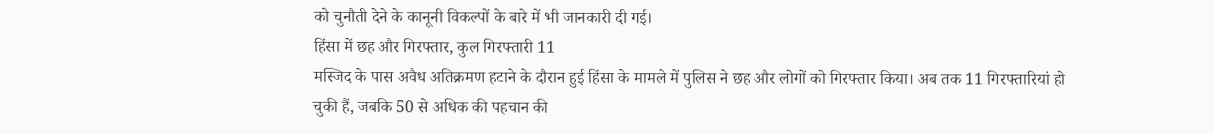को चुनौती देने के कानूनी विकल्पों के बारे में भी जानकारी दी गई।
हिंसा में छह और गिरफ्तार, कुल गिरफ्तारी 11
मस्जिद के पास अवैध अतिक्रमण हटाने के दौरान हुई हिंसा के मामले में पुलिस ने छह और लोगों को गिरफ्तार किया। अब तक 11 गिरफ्तारियां हो चुकी हैं, जबकि 50 से अधिक की पहचान की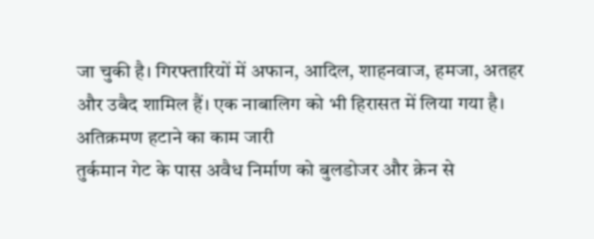जा चुकी है। गिरफ्तारियों में अफान, आदिल, शाहनवाज, हमजा, अतहर और उबैद शामिल हैं। एक नाबालिग को भी हिरासत में लिया गया है।
अतिक्रमण हटाने का काम जारी
तुर्कमान गेट के पास अवैध निर्माण को बुलडोजर और क्रेन से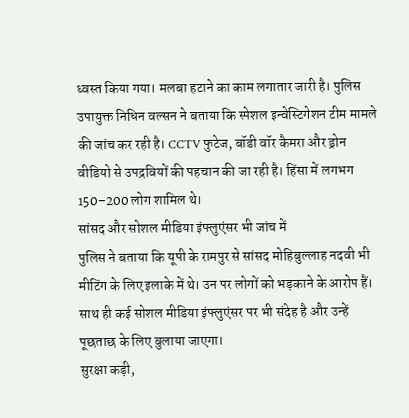ध्वस्त किया गया। मलबा हटाने का काम लगातार जारी है। पुलिस उपायुक्त निधिन वल्सन ने बताया कि स्पेशल इन्वेस्टिगेशन टीम मामले की जांच कर रही है। CCTV फुटेज, बॉडी वॉर कैमरा और ड्रोन वीडियो से उपद्रवियों की पहचान की जा रही है। हिंसा में लगभग 150–200 लोग शामिल थे।
सांसद और सोशल मीडिया इंफ्लुएंसर भी जांच में
पुलिस ने बताया कि यूपी के रामपुर से सांसद मोहिबुल्लाह नदवी भी मीटिंग के लिए इलाके में थे। उन पर लोगों को भड़काने के आरोप हैं। साथ ही कई सोशल मीडिया इंफ्लुएंसर पर भी संदेह है और उन्हें पूछताछ के लिए बुलाया जाएगा।
सुरक्षा कड़ी,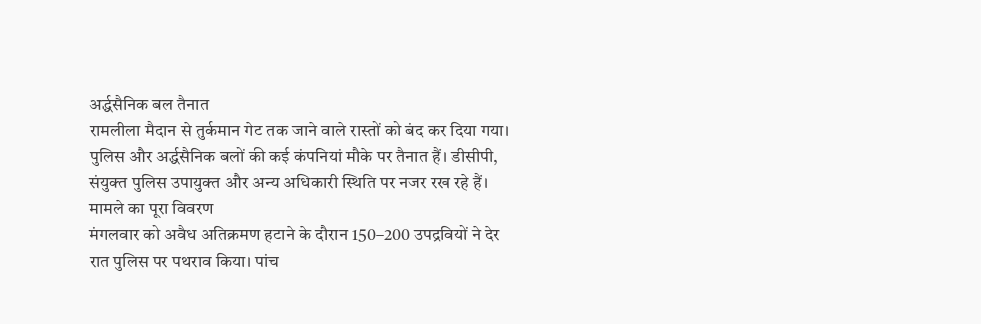अर्द्धसैनिक बल तैनात
रामलीला मैदान से तुर्कमान गेट तक जाने वाले रास्तों को बंद कर दिया गया। पुलिस और अर्द्धसैनिक बलों की कई कंपनियां मौके पर तैनात हैं। डीसीपी, संयुक्त पुलिस उपायुक्त और अन्य अधिकारी स्थिति पर नजर रख रहे हैं।
मामले का पूरा विवरण
मंगलवार को अवैध अतिक्रमण हटाने के दौरान 150–200 उपद्रवियों ने देर रात पुलिस पर पथराव किया। पांच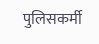पुलिसकर्मी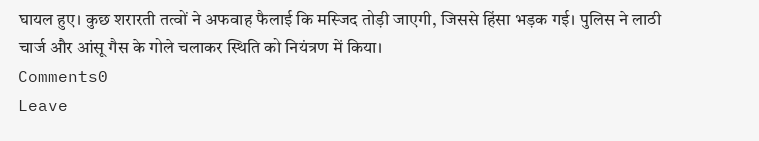घायल हुए। कुछ शरारती तत्वों ने अफवाह फैलाई कि मस्जिद तोड़ी जाएगी, जिससे हिंसा भड़क गई। पुलिस ने लाठी चार्ज और आंसू गैस के गोले चलाकर स्थिति को नियंत्रण में किया।
Comments0
Leave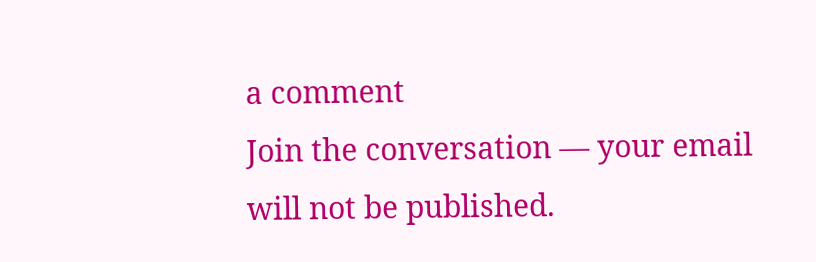a comment
Join the conversation — your email will not be published.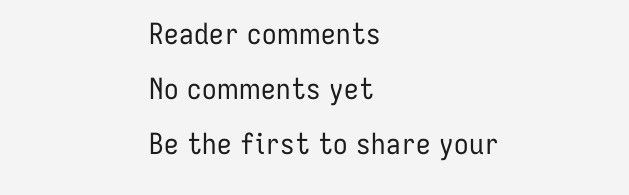Reader comments
No comments yet
Be the first to share your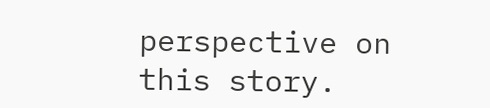perspective on this story.